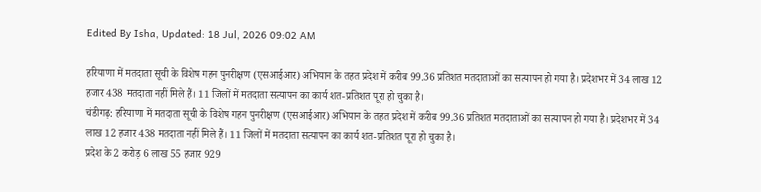Edited By Isha, Updated: 18 Jul, 2026 09:02 AM

हरियाणा में मतदाता सूची के विशेष गहन पुनरीक्षण (एसआईआर) अभियान के तहत प्रदेश में करीब 99.36 प्रतिशत मतदाताओं का सत्यापन हो गया है। प्रदेशभर में 34 लाख 12 हजार 438 मतदाता नहीं मिले हैं। 11 जिलों में मतदाता सत्यापन का कार्य शत-प्रतिशत पूरा हो चुका है।
चंडीगढ़: हरियाणा में मतदाता सूची के विशेष गहन पुनरीक्षण (एसआईआर) अभियान के तहत प्रदेश में करीब 99.36 प्रतिशत मतदाताओं का सत्यापन हो गया है। प्रदेशभर में 34 लाख 12 हजार 438 मतदाता नहीं मिले हैं। 11 जिलों में मतदाता सत्यापन का कार्य शत-प्रतिशत पूरा हो चुका है।
प्रदेश के 2 करोड़ 6 लाख 55 हजार 929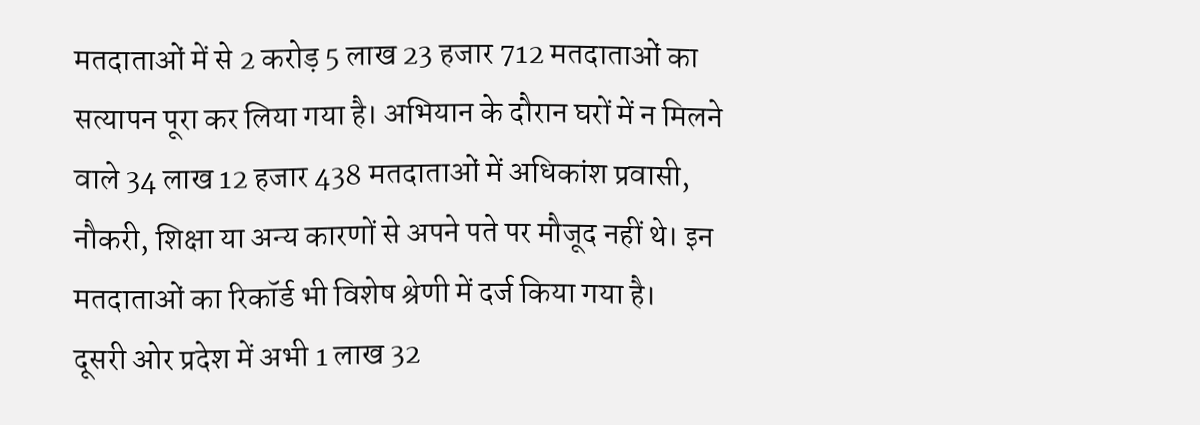मतदाताओं में से 2 करोड़ 5 लाख 23 हजार 712 मतदाताओं का सत्यापन पूरा कर लिया गया है। अभियान के दौरान घरों में न मिलने वाले 34 लाख 12 हजार 438 मतदाताओं में अधिकांश प्रवासी, नौकरी, शिक्षा या अन्य कारणों से अपने पते पर मौजूद नहीं थे। इन मतदाताओं का रिकॉर्ड भी विशेष श्रेणी में दर्ज किया गया है।
दूसरी ओर प्रदेश में अभी 1 लाख 32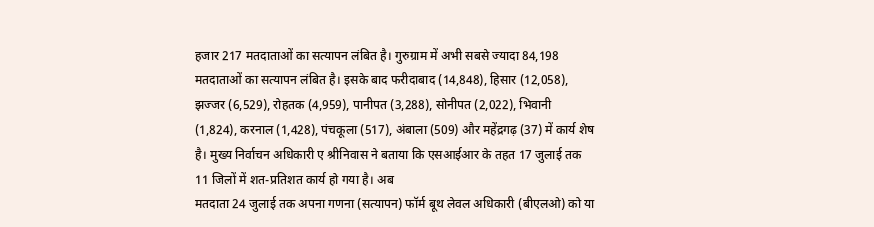हजार 217 मतदाताओं का सत्यापन लंबित है। गुरुग्राम में अभी सबसे ज्यादा 84,198 मतदाताओं का सत्यापन लंबित है। इसके बाद फरीदाबाद (14,848), हिसार (12,058), झज्जर (6,529), रोहतक (4,959), पानीपत (3,288), सोनीपत (2,022), भिवानी (1,824), करनाल (1,428), पंचकूला (517), अंबाला (509) और महेंद्रगढ़ (37) में कार्य शेष है। मुख्य निर्वाचन अधिकारी ए श्रीनिवास ने बताया कि एसआईआर के तहत 17 जुलाई तक 11 जिलों में शत-प्रतिशत कार्य हो गया है। अब
मतदाता 24 जुलाई तक अपना गणना (सत्यापन) फॉर्म बूथ लेवल अधिकारी (बीएलओ) को या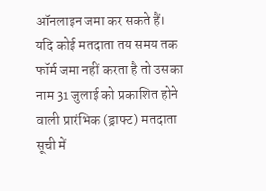ऑनलाइन जमा कर सकते हैं।
यदि कोई मतदाता तय समय तक फॉर्म जमा नहीं करता है तो उसका नाम 31 जुलाई को प्रकाशित होने वाली प्रारंभिक (ड्राफ्ट) मतदाता सूची में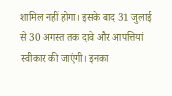शामिल नहीं होगा। इसके बाद 31 जुलाई से 30 अगस्त तक दावे और आपत्तियां स्वीकार की जाएंगी। इनका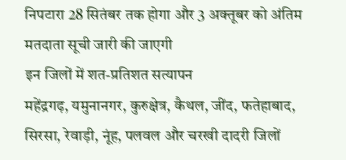निपटारा 28 सितंबर तक होगा और 3 अक्तूबर को अंतिम मतदाता सूची जारी की जाएगी
इन जिलों में शत-प्रतिशत सत्यापन
महेंद्रगढ़, यमुनानगर, कुरुक्षेत्र, कैथल, जींद, फतेहाबाद, सिरसा, रेवाड़ी, नूंह, पलवल और चरखी दादरी जिलों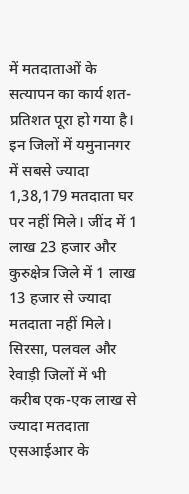में मतदाताओं के सत्यापन का कार्य शत-प्रतिशत पूरा हो गया है। इन जिलों में यमुनानगर में सबसे ज्यादा 1,38,179 मतदाता घर पर नहीं मिले। जींद में 1 लाख 23 हजार और कुरुक्षेत्र जिले में 1 लाख 13 हजार से ज्यादा मतदाता नहीं मिले। सिरसा, पलवल और रेवाड़ी जिलों में भी करीब एक-एक लाख से ज्यादा मतदाता एसआईआर के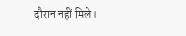दौरान नहीं मिले।